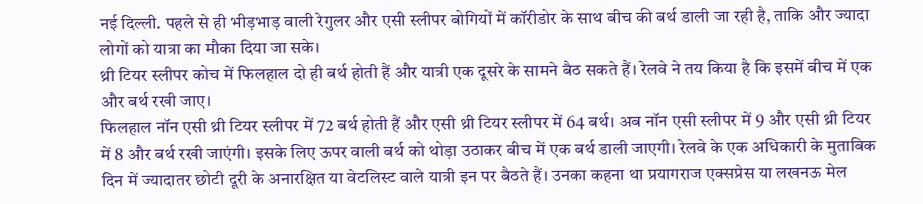नई दिल्ली. पहले से ही भीड़भाड़ वाली रेगुलर और एसी स्लीपर बोगियों में कॉरीडोर के साथ बीच की बर्थ डाली जा रही है, ताकि और ज्यादा लोगों को यात्रा का मौका दिया जा सके।
थ्री टियर स्लीपर कोच में फिलहाल दो ही बर्थ होती हैं और यात्री एक दूसरे के सामने बैठ सकते हैं। रेलवे ने तय किया है कि इसमें बीच में एक और बर्थ रखी जाए।
फिलहाल नॉन एसी थ्री टियर स्लीपर में 72 बर्थ होती हैं और एसी थ्री टियर स्लीपर में 64 बर्थ। अब नॉन एसी स्लीपर में 9 और एसी थ्री टियर में 8 और बर्थ रखी जाएंगी। इसके लिए ऊपर वाली बर्थ को थोड़ा उठाकर बीच में एक बर्थ डाली जाएगी। रेलवे के एक अधिकारी के मुताबिक दिन में ज्यादातर छोटी दूरी के अनारक्षित या वेटलिस्ट वाले यात्री इन पर बैठते हैं। उनका कहना था प्रयागराज एक्सप्रेस या लखनऊ मेल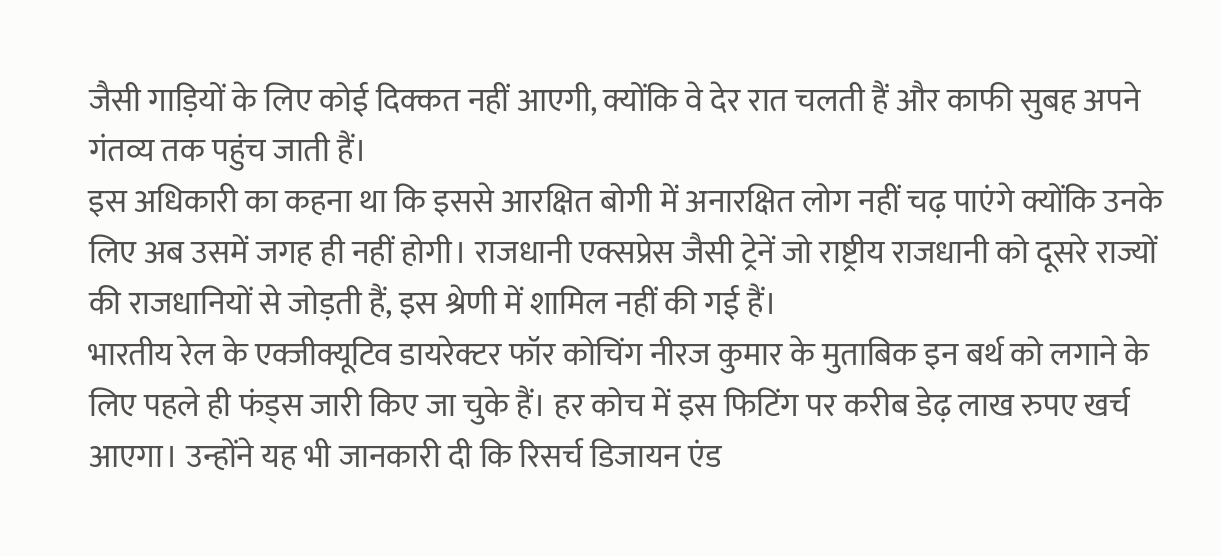जैसी गाड़ियों के लिए कोई दिक्कत नहीं आएगी, क्योंकि वे देर रात चलती हैं और काफी सुबह अपने गंतव्य तक पहुंच जाती हैं।
इस अधिकारी का कहना था कि इससे आरक्षित बोगी में अनारक्षित लोग नहीं चढ़ पाएंगे क्योंकि उनके लिए अब उसमें जगह ही नहीं होगी। राजधानी एक्सप्रेस जैसी ट्रेनें जो राष्ट्रीय राजधानी को दूसरे राज्यों की राजधानियों से जोड़ती हैं, इस श्रेणी में शामिल नहीं की गई हैं।
भारतीय रेल के एक्जीक्यूटिव डायरेक्टर फॉर कोचिंग नीरज कुमार के मुताबिक इन बर्थ को लगाने के लिए पहले ही फंड्स जारी किए जा चुके हैं। हर कोच में इस फिटिंग पर करीब डेढ़ लाख रुपए खर्च आएगा। उन्होंने यह भी जानकारी दी कि रिसर्च डिजायन एंड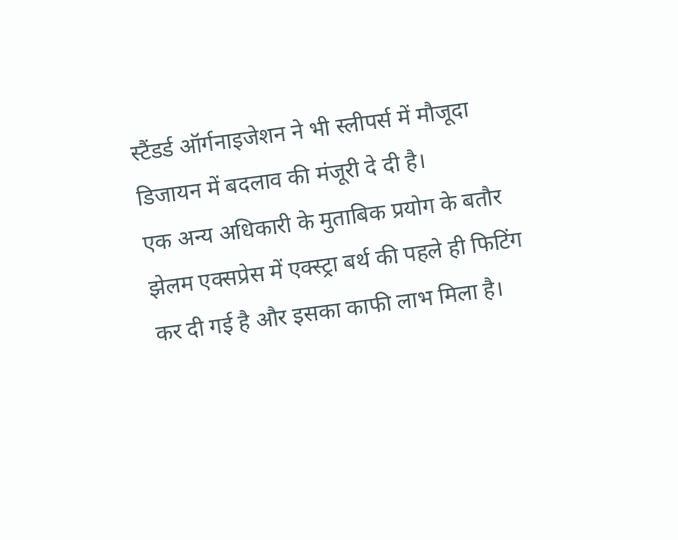स्टैंडर्ड ऑर्गनाइजेशन ने भी स्लीपर्स में मौजूदा डिजायन में बदलाव की मंजूरी दे दी है।
एक अन्य अधिकारी के मुताबिक प्रयोग के बतौर झेलम एक्सप्रेस में एक्स्ट्रा बर्थ की पहले ही फिटिंग कर दी गई है और इसका काफी लाभ मिला है।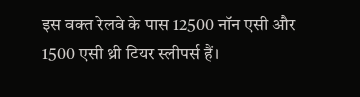इस वक्त रेलवे के पास 12500 नॉन एसी और 1500 एसी थ्री टियर स्लीपर्स हैं।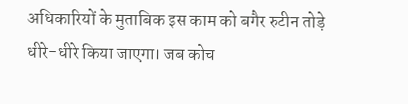अधिकारियों के मुताबिक इस काम को बगैर रुटीन तोड़े धीरे-धीरे किया जाएगा। जब कोच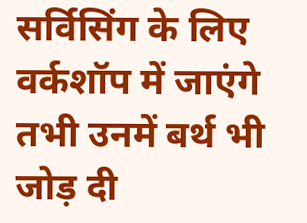सर्विसिंग के लिए वर्कशॉप में जाएंगे तभी उनमें बर्थ भी जोड़ दी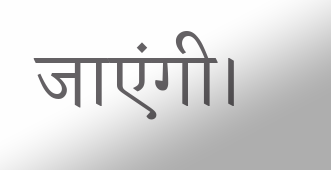जाएंगी।